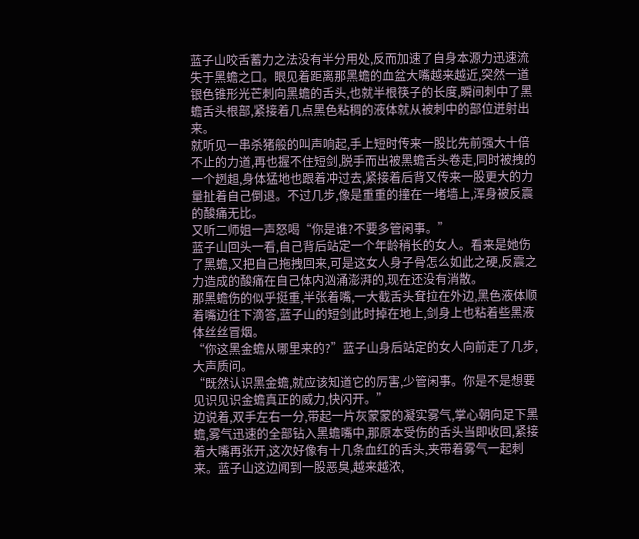蓝子山咬舌蓄力之法没有半分用处,反而加速了自身本源力迅速流失于黑蟾之口。眼见着距离那黑蟾的血盆大嘴越来越近,突然一道银色锥形光芒刺向黑蟾的舌头,也就半根筷子的长度,瞬间刺中了黑蟾舌头根部,紧接着几点黑色粘稠的液体就从被刺中的部位迸射出来。
就听见一串杀猪般的叫声响起,手上短时传来一股比先前强大十倍不止的力道,再也握不住短剑,脱手而出被黑蟾舌头卷走,同时被拽的一个趔趄,身体猛地也跟着冲过去,紧接着后背又传来一股更大的力量扯着自己倒退。不过几步,像是重重的撞在一堵墙上,浑身被反震的酸痛无比。
又听二师姐一声怒喝“你是谁?不要多管闲事。”
蓝子山回头一看,自己背后站定一个年龄稍长的女人。看来是她伤了黑蟾,又把自己拖拽回来,可是这女人身子骨怎么如此之硬,反震之力造成的酸痛在自己体内汹涌澎湃的,现在还没有消散。
那黑蟾伤的似乎挺重,半张着嘴,一大截舌头耷拉在外边,黑色液体顺着嘴边往下滴答,蓝子山的短剑此时掉在地上,剑身上也粘着些黑液体丝丝冒烟。
“你这黑金蟾从哪里来的?”蓝子山身后站定的女人向前走了几步,大声质问。
“既然认识黑金蟾,就应该知道它的厉害,少管闲事。你是不是想要见识见识金蟾真正的威力,快闪开。”
边说着,双手左右一分,带起一片灰蒙蒙的凝实雾气,掌心朝向足下黑蟾,雾气迅速的全部钻入黑蟾嘴中,那原本受伤的舌头当即收回,紧接着大嘴再张开,这次好像有十几条血红的舌头,夹带着雾气一起刺来。蓝子山这边闻到一股恶臭,越来越浓,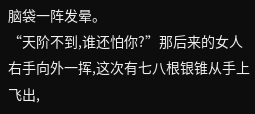脑袋一阵发晕。
“天阶不到,谁还怕你?”那后来的女人右手向外一挥,这次有七八根银锥从手上飞出,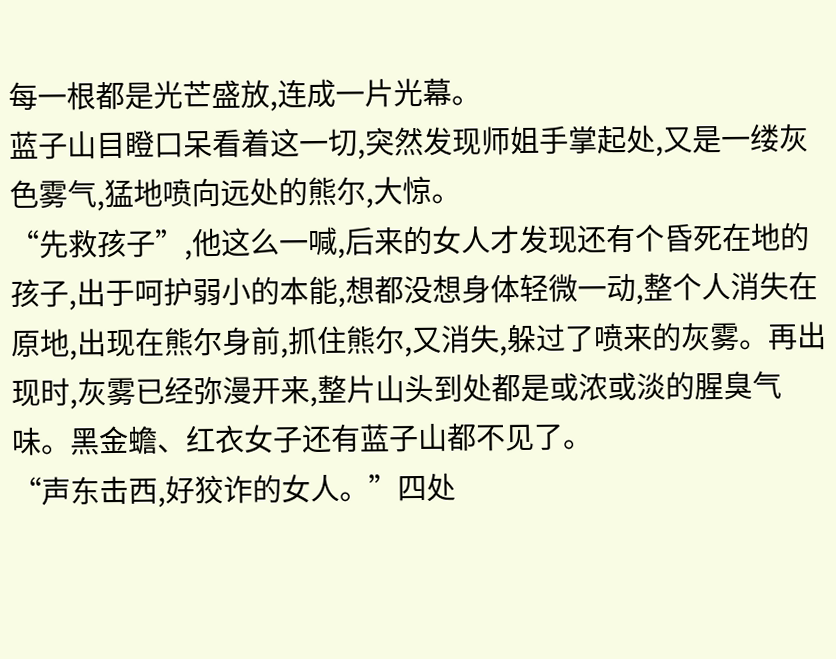每一根都是光芒盛放,连成一片光幕。
蓝子山目瞪口呆看着这一切,突然发现师姐手掌起处,又是一缕灰色雾气,猛地喷向远处的熊尔,大惊。
“先救孩子”,他这么一喊,后来的女人才发现还有个昏死在地的孩子,出于呵护弱小的本能,想都没想身体轻微一动,整个人消失在原地,出现在熊尔身前,抓住熊尔,又消失,躲过了喷来的灰雾。再出现时,灰雾已经弥漫开来,整片山头到处都是或浓或淡的腥臭气味。黑金蟾、红衣女子还有蓝子山都不见了。
“声东击西,好狡诈的女人。”四处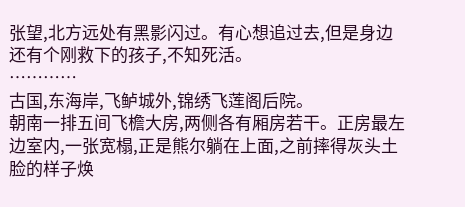张望,北方远处有黑影闪过。有心想追过去,但是身边还有个刚救下的孩子,不知死活。
…………
古国,东海岸,飞鲈城外,锦绣飞莲阁后院。
朝南一排五间飞檐大房,两侧各有厢房若干。正房最左边室内,一张宽榻,正是熊尔躺在上面,之前摔得灰头土脸的样子焕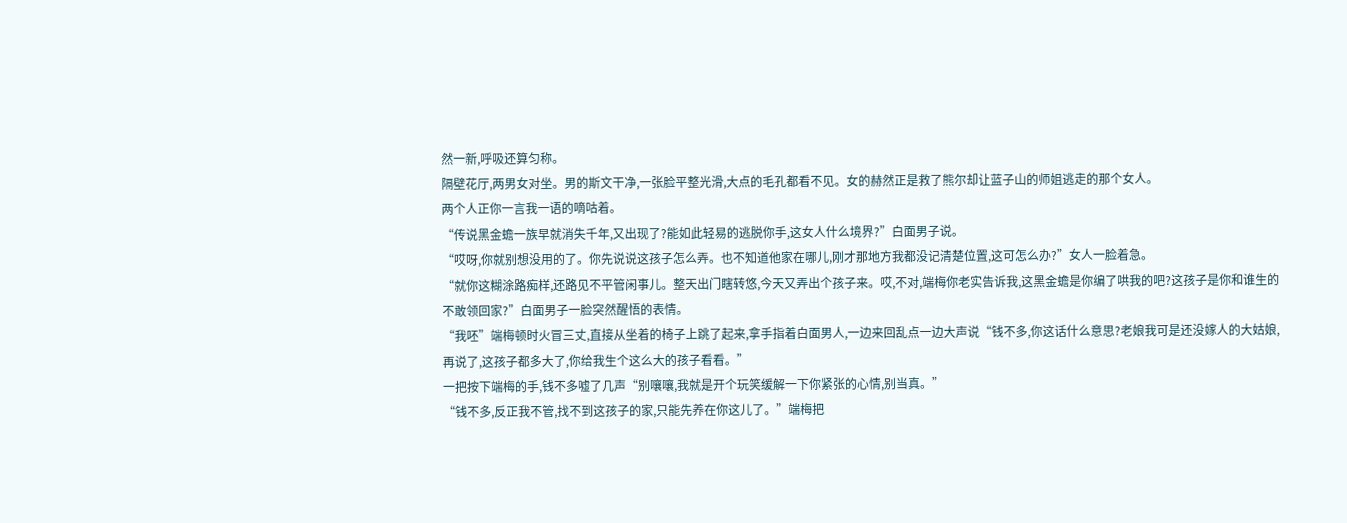然一新,呼吸还算匀称。
隔壁花厅,两男女对坐。男的斯文干净,一张脸平整光滑,大点的毛孔都看不见。女的赫然正是救了熊尔却让蓝子山的师姐逃走的那个女人。
两个人正你一言我一语的嘀咕着。
“传说黑金蟾一族早就消失千年,又出现了?能如此轻易的逃脱你手,这女人什么境界?”白面男子说。
“哎呀,你就别想没用的了。你先说说这孩子怎么弄。也不知道他家在哪儿,刚才那地方我都没记清楚位置,这可怎么办?”女人一脸着急。
“就你这糊涂路痴样,还路见不平管闲事儿。整天出门瞎转悠,今天又弄出个孩子来。哎,不对,端梅你老实告诉我,这黑金蟾是你编了哄我的吧?这孩子是你和谁生的不敢领回家?”白面男子一脸突然醒悟的表情。
“我呸”端梅顿时火冒三丈,直接从坐着的椅子上跳了起来,拿手指着白面男人,一边来回乱点一边大声说“钱不多,你这话什么意思?老娘我可是还没嫁人的大姑娘,再说了,这孩子都多大了,你给我生个这么大的孩子看看。”
一把按下端梅的手,钱不多嘘了几声“别嚷嚷,我就是开个玩笑缓解一下你紧张的心情,别当真。”
“钱不多,反正我不管,找不到这孩子的家,只能先养在你这儿了。”端梅把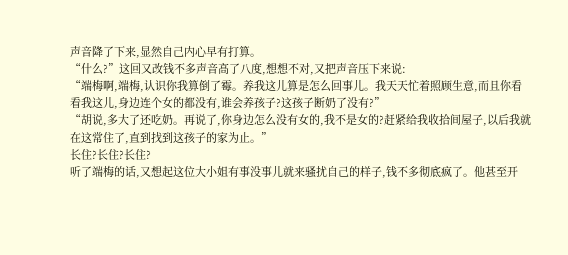声音降了下来,显然自己内心早有打算。
“什么?”这回又改钱不多声音高了八度,想想不对,又把声音压下来说:
“端梅啊,端梅,认识你我算倒了霉。养我这儿算是怎么回事儿。我天天忙着照顾生意,而且你看看我这儿,身边连个女的都没有,谁会养孩子?这孩子断奶了没有?”
“胡说,多大了还吃奶。再说了,你身边怎么没有女的,我不是女的?赶紧给我收拾间屋子,以后我就在这常住了,直到找到这孩子的家为止。”
长住?长住?长住?
听了端梅的话,又想起这位大小姐有事没事儿就来骚扰自己的样子,钱不多彻底疯了。他甚至开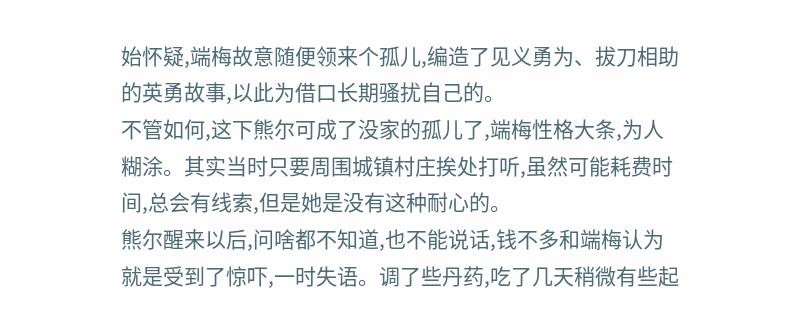始怀疑,端梅故意随便领来个孤儿,编造了见义勇为、拔刀相助的英勇故事,以此为借口长期骚扰自己的。
不管如何,这下熊尔可成了没家的孤儿了,端梅性格大条,为人糊涂。其实当时只要周围城镇村庄挨处打听,虽然可能耗费时间,总会有线索,但是她是没有这种耐心的。
熊尔醒来以后,问啥都不知道,也不能说话,钱不多和端梅认为就是受到了惊吓,一时失语。调了些丹药,吃了几天稍微有些起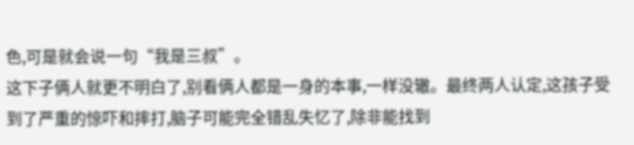色,可是就会说一句“我是三叔”。
这下子俩人就更不明白了,别看俩人都是一身的本事,一样没辙。最终两人认定,这孩子受到了严重的惊吓和摔打,脑子可能完全错乱失忆了,除非能找到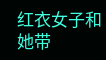红衣女子和她带